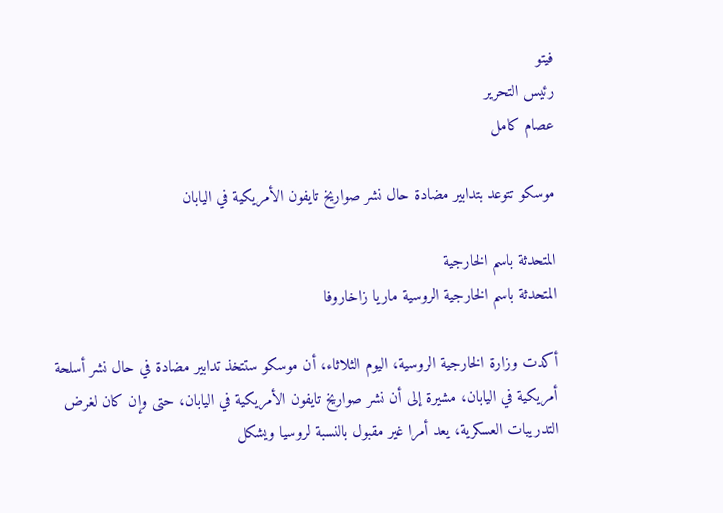فيتو
رئيس التحرير
عصام كامل

موسكو تتوعد بتدابير مضادة حال نشر صواريخ تايفون الأمريكية في اليابان

المتحدثة باسم الخارجية
المتحدثة باسم الخارجية الروسية ماريا زاخاروفا

أكدت وزارة الخارجية الروسية، اليوم الثلاثاء، أن موسكو ستتخذ تدابير مضادة في حال نشر أسلحة أمريكية في اليابان، مشيرة إلى أن نشر صواريخ تايفون الأمريكية في اليابان، حتى وإن كان لغرض التدريبات العسكرية، يعد أمرا غير مقبول بالنسبة لروسيا ويشكل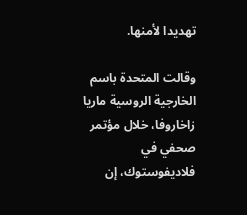تهديدا لأمنها.

وقالت المتحدة باسم الخارجية الروسية ماريا زاخاروفا، خلال مؤتمر صحفي في فلاديفوستوك، إن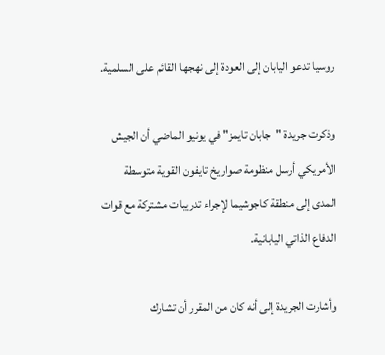روسيا تدعو اليابان إلى العودة إلى نهجها القائم على السلمية.

وذكرت جريدة "جابان تايمز" في يونيو الماضي أن الجيش الأمريكي أرسل منظومة صواريخ تايفون القوية متوسطة المدى إلى منطقة كاجوشيما لإجراء تدريبات مشتركة مع قوات الدفاع الذاتي اليابانية.

وأشارت الجريدة إلى أنه كان من المقرر أن تشارك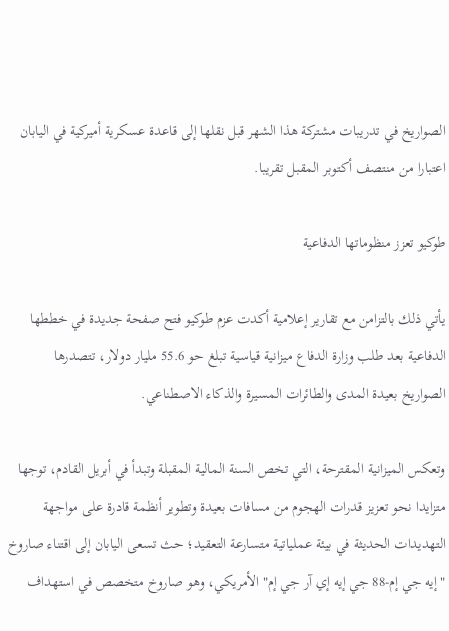الصواريخ في تدريبات مشتركة هذا الشهر قبل نقلها إلى قاعدة عسكرية أميركية في اليابان اعتبارا من منتصف أكتوبر المقبل تقريبا.

طوكيو تعزز منظوماتها الدفاعية

يأتي ذلك بالتزامن مع تقارير إعلامية أكدت عزم طوكيو فتح صفحة جديدة في خططها الدفاعية بعد طلب وزارة الدفاع ميزانية قياسية تبلغ حو 55.6 مليار دولار، تتصدرها الصواريخ بعيدة المدى والطائرات المسيرة والذكاء الاصطناعي.

وتعكس الميزانية المقترحة، التي تخص السنة المالية المقبلة وتبدأ في أبريل القادم، توجها متزايدا نحو تعزيز قدرات الهجوم من مسافات بعيدة وتطوير أنظمة قادرة على مواجهة التهديدات الحديثة في بيئة عملياتية متسارعة التعقيد؛ حث تسعى اليابان إلى اقتناء صاروخ "إيه جي إم-88 جي إيه إي آر جي إم" الأمريكي، وهو صاروخ متخصص في استهداف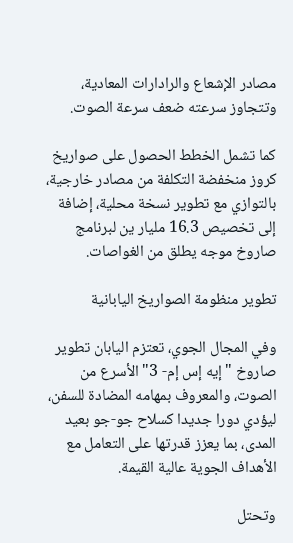مصادر الإشعاع والرادارات المعادية، وتتجاوز سرعته ضعف سرعة الصوت.

كما تشمل الخطط الحصول على صواريخ كروز منخفضة التكلفة من مصادر خارجية، بالتوازي مع تطوير نسخة محلية، إضافة إلى تخصيص 16.3 مليار ين لبرنامج صاروخ موجه يطلق من الغواصات.

تطوير منظومة الصواريخ اليابانية

وفي المجال الجوي، تعتزم اليابان تطوير صاروخ "إيه إس إم- 3" الأسرع من الصوت، والمعروف بمهامه المضادة للسفن، ليؤدي دورا جديدا كسلاح جو-جو بعيد المدى، بما يعزز قدرتها على التعامل مع الأهداف الجوية عالية القيمة.

وتحتل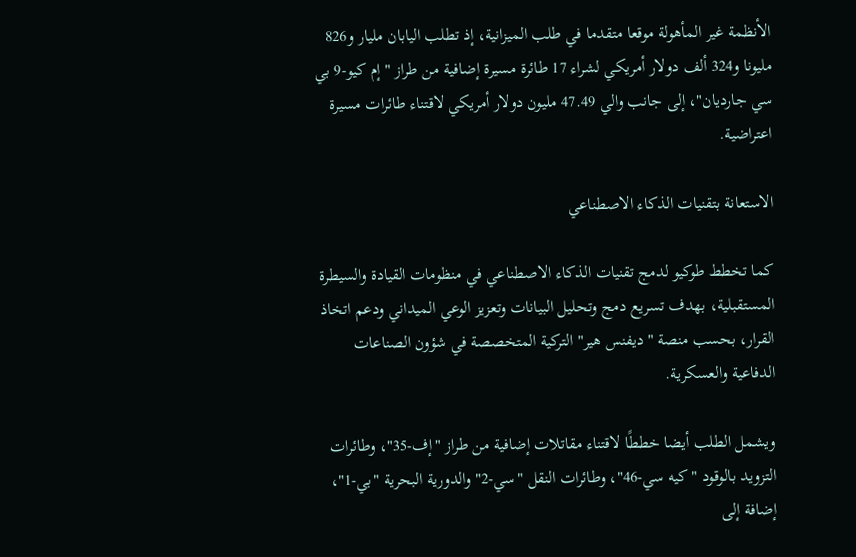الأنظمة غير المأهولة موقعا متقدما في طلب الميزانية، إذ تطلب اليابان مليار و826 مليونا و324 ألف دولار أمريكي لشراء 17 طائرة مسيرة إضافية من طراز "إم كيو-9 بي سي جارديان"، إلى جانب والي 47.49 مليون دولار أمريكي لاقتناء طائرات مسيرة اعتراضية.

الاستعانة بتقنيات الذكاء الاصطناعي

كما تخطط طوكيو لدمج تقنيات الذكاء الاصطناعي في منظومات القيادة والسيطرة المستقبلية، بهدف تسريع دمج وتحليل البيانات وتعزيز الوعي الميداني ودعم اتخاذ القرار، بحسب منصة "ديفنس هير" التركية المتخصصة في شؤون الصناعات الدفاعية والعسكرية.

ويشمل الطلب أيضا خططًا لاقتناء مقاتلات إضافية من طراز "إف-35"، وطائرات التزويد بالوقود "كيه سي-46"، وطائرات النقل "سي-2" والدورية البحرية "بي-1"، إضافة إلى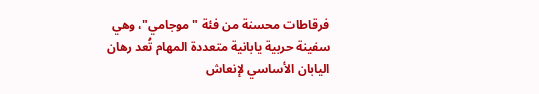فرقاطات محسنة من فئة "موجامي"، وهي سفينة حربية يابانية متعددة المهام تُعد رهان اليابان الأساسي لإنعاش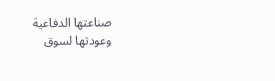صناعتها الدفاعية وعودتها لسوق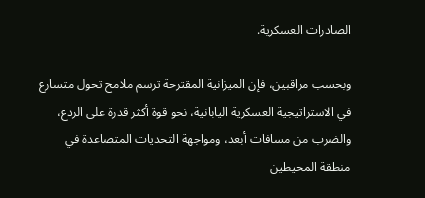الصادرات العسكرية.

وبحسب مراقبين، فإن الميزانية المقترحة ترسم ملامح تحول متسارع في الاستراتيجية العسكرية اليابانية، نحو قوة أكثر قدرة على الردع، والضرب من مسافات أبعد، ومواجهة التحديات المتصاعدة في منطقة المحيطين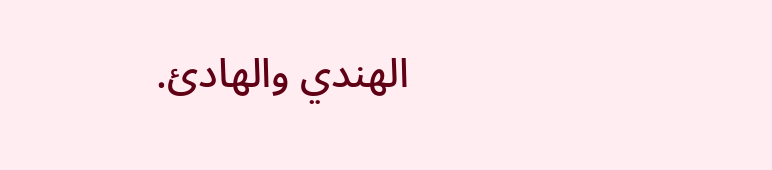الهندي والهادئ.